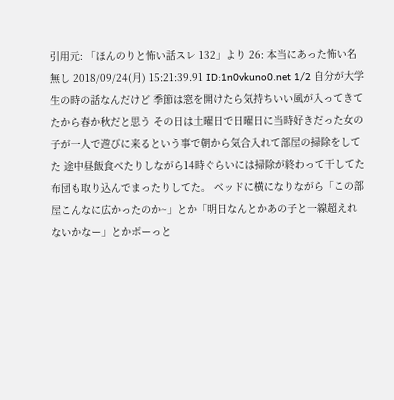引用元: 「ほんのりと怖い話スレ 132」より 26: 本当にあった怖い名無し 2018/09/24(月) 15:21:39.91 ID:1n0vkuno0.net 1/2 自分が大学生の時の話なんだけど 季節は窓を開けたら気持ちいい風が入ってきてたから春か秋だと思う その日は土曜日で日曜日に当時好きだった女の子が一人で遊びに来るという事で朝から気合入れて部屋の掃除をしてた 途中昼飯食べたりしながら14時ぐらいには掃除が終わって干してた布団も取り込んでまったりしてた。 ベッドに横になりながら「この部屋こんなに広かったのか~」とか「明日なんとかあの子と一線超えれないかなー」とかボーっと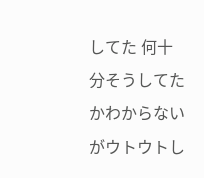してた 何十分そうしてたかわからないがウトウトし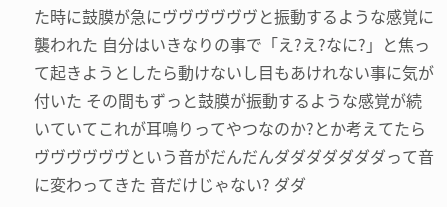た時に鼓膜が急にヴヴヴヴヴヴと振動するような感覚に襲われた 自分はいきなりの事で「え?え?なに?」と焦って起きようとしたら動けないし目もあけれない事に気が付いた その間もずっと鼓膜が振動するような感覚が続いていてこれが耳鳴りってやつなのか?とか考えてたら ヴヴヴヴヴヴという音がだんだんダダダダダダダって音に変わってきた 音だけじゃない? ダダ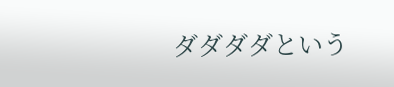ダダダダという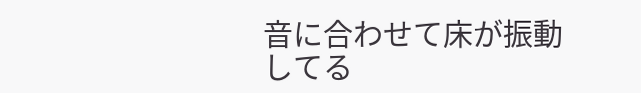音に合わせて床が振動してる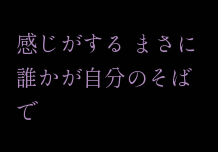感じがする まさに誰かが自分のそばで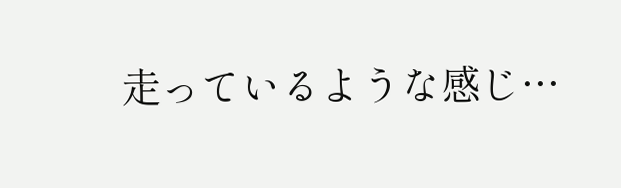走っているような感じ…